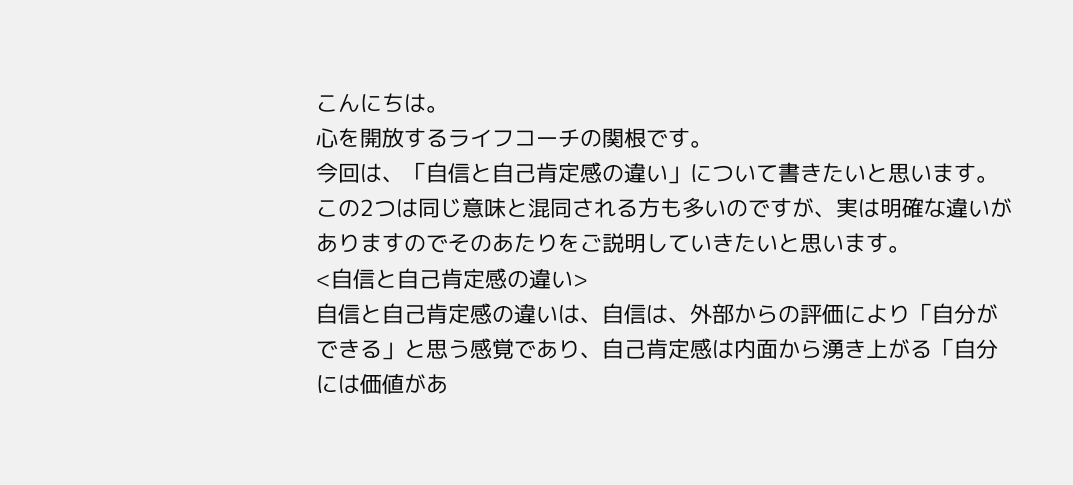こんにちは。
心を開放するライフコーチの関根です。
今回は、「自信と自己肯定感の違い」について書きたいと思います。
この2つは同じ意味と混同される方も多いのですが、実は明確な違いがありますのでそのあたりをご説明していきたいと思います。
<自信と自己肯定感の違い>
自信と自己肯定感の違いは、自信は、外部からの評価により「自分ができる」と思う感覚であり、自己肯定感は内面から湧き上がる「自分には価値があ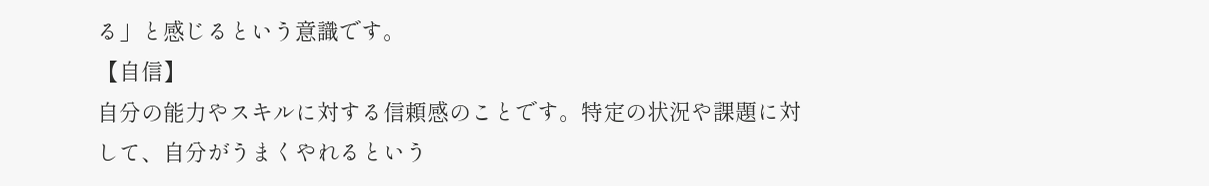る」と感じるという意識です。
【自信】
自分の能力やスキルに対する信頼感のことです。特定の状況や課題に対して、自分がうまくやれるという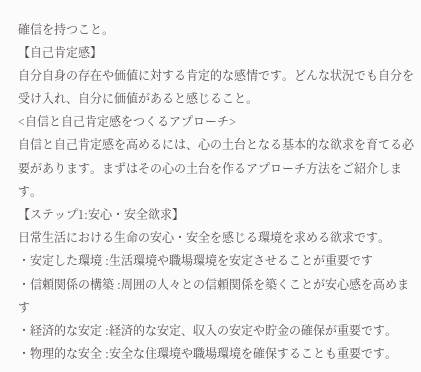確信を持つこと。
【自己肯定感】
自分自身の存在や価値に対する肯定的な感情です。どんな状況でも自分を受け入れ、自分に価値があると感じること。
<自信と自己肯定感をつくるアプローチ>
自信と自己肯定感を高めるには、心の土台となる基本的な欲求を育てる必要があります。まずはその心の土台を作るアプローチ方法をご紹介します。
【ステップ1:安心・安全欲求】
日常生活における生命の安心・安全を感じる環境を求める欲求です。
・安定した環境 :生活環境や職場環境を安定させることが重要です
・信頼関係の構築 :周囲の人々との信頼関係を築くことが安心感を高めます
・経済的な安定 :経済的な安定、収入の安定や貯金の確保が重要です。
・物理的な安全 :安全な住環境や職場環境を確保することも重要です。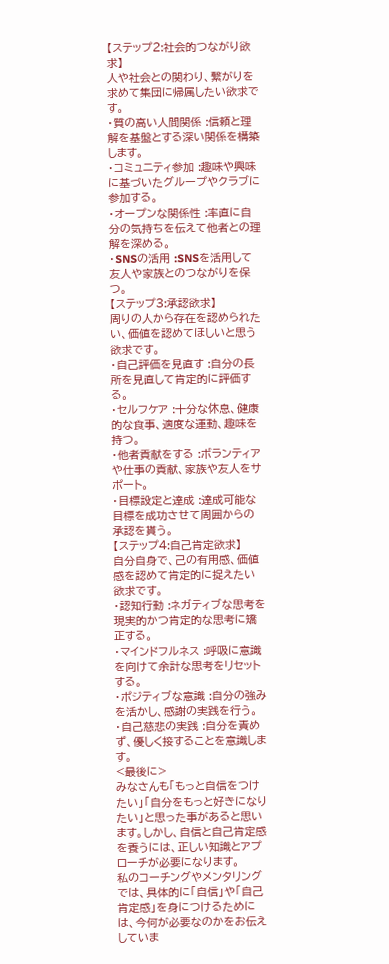【ステップ2:社会的つながり欲求】
人や社会との関わり、繋がりを求めて集団に帰属したい欲求です。
・質の高い人間関係 :信頼と理解を基盤とする深い関係を構築します。
・コミュニティ参加 :趣味や興味に基づいたグループやクラブに参加する。
・オープンな関係性 :率直に自分の気持ちを伝えて他者との理解を深める。
・SNSの活用 :SNSを活用して友人や家族とのつながりを保つ。
【ステップ3:承認欲求】
周りの人から存在を認められたい、価値を認めてほしいと思う欲求です。
・自己評価を見直す :自分の長所を見直して肯定的に評価する。
・セルフケア :十分な休息、健康的な食事、適度な運動、趣味を持つ。
・他者貢献をする :ボランティアや仕事の貢献、家族や友人をサポート。
・目標設定と達成 :達成可能な目標を成功させて周囲からの承認を貰う。
【ステップ4:自己肯定欲求】
自分自身で、己の有用感、価値感を認めて肯定的に捉えたい欲求です。
・認知行動 :ネガティブな思考を現実的かつ肯定的な思考に矯正する。
・マインドフルネス :呼吸に意識を向けて余計な思考をリセットする。
・ポジティブな意識 :自分の強みを活かし、感謝の実践を行う。
・自己慈悲の実践 :自分を責めず、優しく接することを意識します。
<最後に>
みなさんも「もっと自信をつけたい」「自分をもっと好きになりたい」と思った事があると思います。しかし、自信と自己肯定感を養うには、正しい知識とアプローチが必要になります。
私のコーチングやメンタリングでは、具体的に「自信」や「自己肯定感」を身につけるためには、今何が必要なのかをお伝えしていま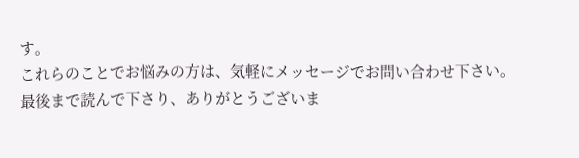す。
これらのことでお悩みの方は、気軽にメッセージでお問い合わせ下さい。
最後まで読んで下さり、ありがとうございま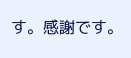す。感謝です。